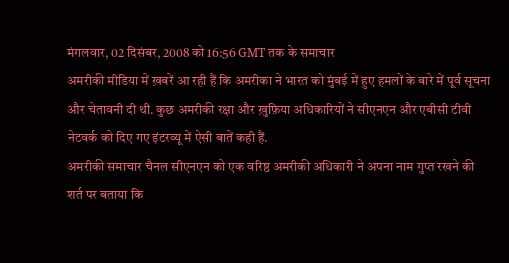मंगलवार, 02 दिसंबर, 2008 को 16:56 GMT तक के समाचार
अमरीकी मीडिया में ख़बरें आ रही हैं कि अमरीका ने भारत को मुंबई में हुए हमलों के बारे में पूर्व सूचना और चेतावनी दी थी. कुछ अमरीकी रक्षा और ख़ुफ़िया अधिकारियों ने सीएनएन और एबीसी टीवी नेटवर्क को दिए गए इंटरव्यू में ऐसी बातें कही हैं.
अमरीकी समाचार चैनल सीएनएन को एक वरिष्ठ अमरीकी अधिकारी ने अपना नाम गुप्त रखने की शर्त पर बताया कि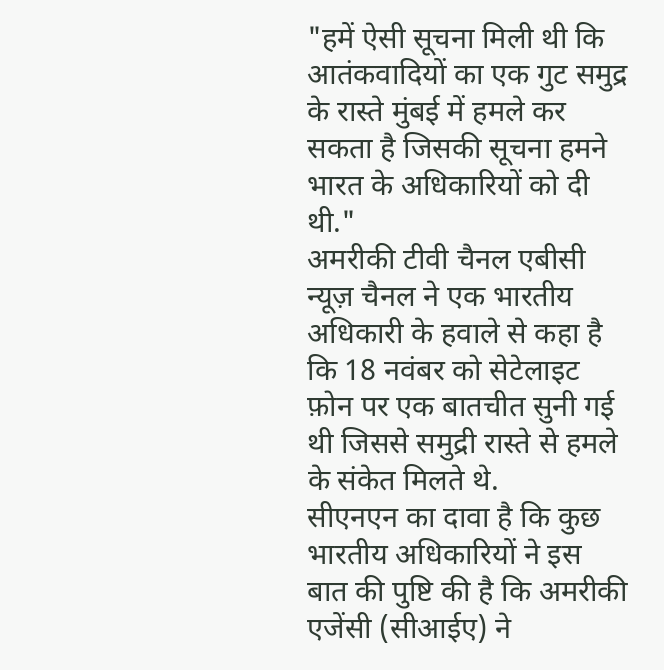"हमें ऐसी सूचना मिली थी कि आतंकवादियों का एक गुट समुद्र के रास्ते मुंबई में हमले कर सकता है जिसकी सूचना हमने भारत के अधिकारियों को दी थी."
अमरीकी टीवी चैनल एबीसी न्यूज़ चैनल ने एक भारतीय अधिकारी के हवाले से कहा है कि 18 नवंबर को सेटेलाइट फ़ोन पर एक बातचीत सुनी गई थी जिससे समुद्री रास्ते से हमले के संकेत मिलते थे.
सीएनएन का दावा है कि कुछ भारतीय अधिकारियों ने इस बात की पुष्टि की है कि अमरीकी एजेंसी (सीआईए) ने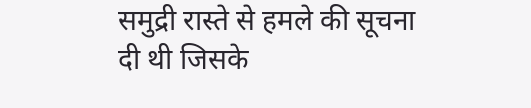समुद्री रास्ते से हमले की सूचना दी थी जिसके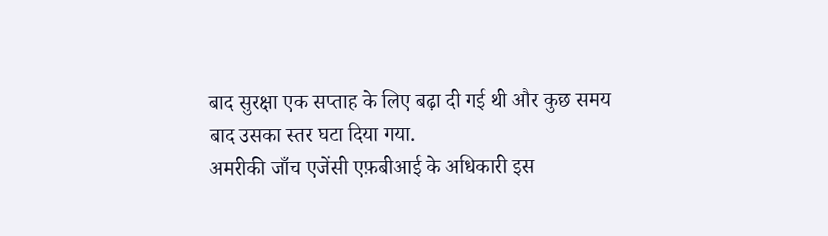बाद सुरक्षा एक सप्ताह के लिए बढ़ा दी गई थी और कुछ समय बाद उसका स्तर घटा दिया गया.
अमरीकी जाँच एजेंसी एफ़बीआई के अधिकारी इस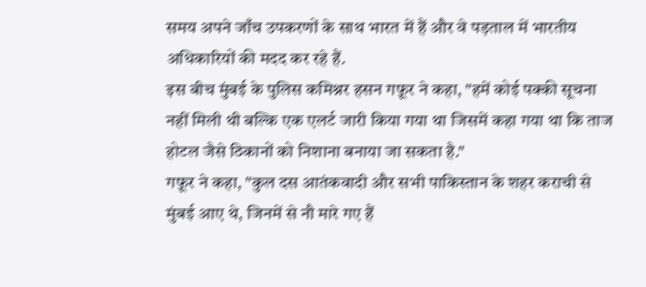समय अपने जाँच उपकरणों के साथ भारत में हैं और वे पड़ताल में भारतीय अधिकारियों की मदद कर रहे हैं.
इस बीच मुंबई के पुलिस कमिश्नर हसन गफ़ूर ने कहा, "हमें कोई पक्की सूचना नहीं मिली थी बल्कि एक एलर्ट जारी किया गया था जिसमें कहा गया था कि ताज होटल जैसे ठिकानों को निशाना बनाया जा सकता है."
गफ़ूर ने कहा, "कुल दस आतंकवादी और सभी पाकिस्तान के शहर कराची से मुंबई आए थे, जिनमें से नौ मारे गए हैं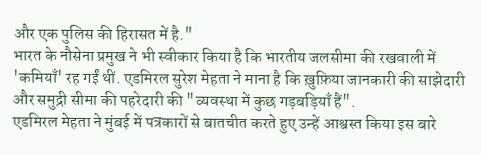और एक पुलिस की हिरासत में है."
भारत के नौसेना प्रमुख ने भी स्वीकार किया है कि भारतीय जलसीमा की रखवाली में 'कमियाँ' रह गईं थीं. एडमिरल सुरेश मेहता ने माना है कि ख़ुफ़िया जानकारी की साझेदारी और समुद्री सीमा की पहरेदारी की "व्यवस्था में कुछ गड़बड़ियाँ हैं".
एडमिरल मेहता ने मुंबई में पत्रकारों से बातचीत करते हुए उन्हें आश्वस्त किया इस बारे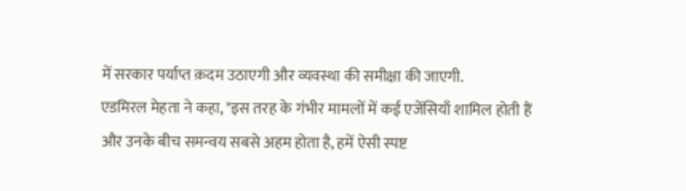में सरकार पर्याप्त क़दम उठाएगी और व्यवस्था की समीक्षा की जाएगी.
एडमिरल मेहता ने कहा, "इस तरह के गंभीर मामलों में कई एजेंसियाँ शामिल होती हैं और उनके बीच समन्वय सबसे अहम होता है, हमें ऐसी स्पष्ट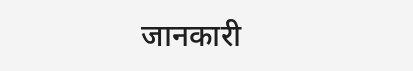जानकारी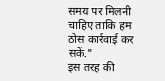समय पर मिलनी चाहिए ताकि हम ठोस कार्रवाई कर सकें."
इस तरह की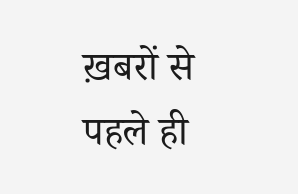ख़बरों से पहले ही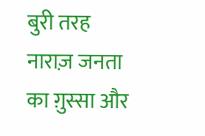बुरी तरह नाराज़ जनता का ग़ुस्सा और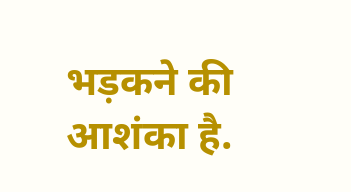भड़कने की आशंका है.